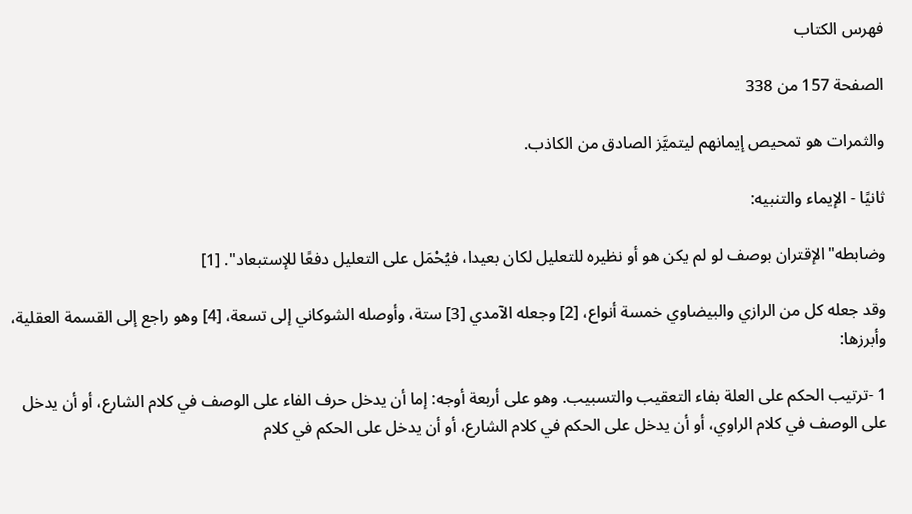فهرس الكتاب

الصفحة 157 من 338

والثمرات هو تمحيص إيمانهم ليتميَّز الصادق من الكاذب.

ثانيًا - الإيماء والتنبيه:

وضابطه"الإقتران بوصف لو لم يكن هو أو نظيره للتعليل لكان بعيدا، فيُحْمَل على التعليل دفعًا للإستبعاد". [1]

وقد جعله كل من الرازي والبيضاوي خمسة أنواع، [2] وجعله الآمدي [3] ستة، وأوصله الشوكاني إلى تسعة، [4] وهو راجع إلى القسمة العقلية، وأبرزها:

1 -ترتيب الحكم على العلة بفاء التعقيب والتسبيب. وهو على أربعة أوجه: إما أن يدخل حرف الفاء على الوصف في كلام الشارع، أو أن يدخل على الوصف في كلام الراوي، أو أن يدخل على الحكم في كلام الشارع، أو أن يدخل على الحكم في كلام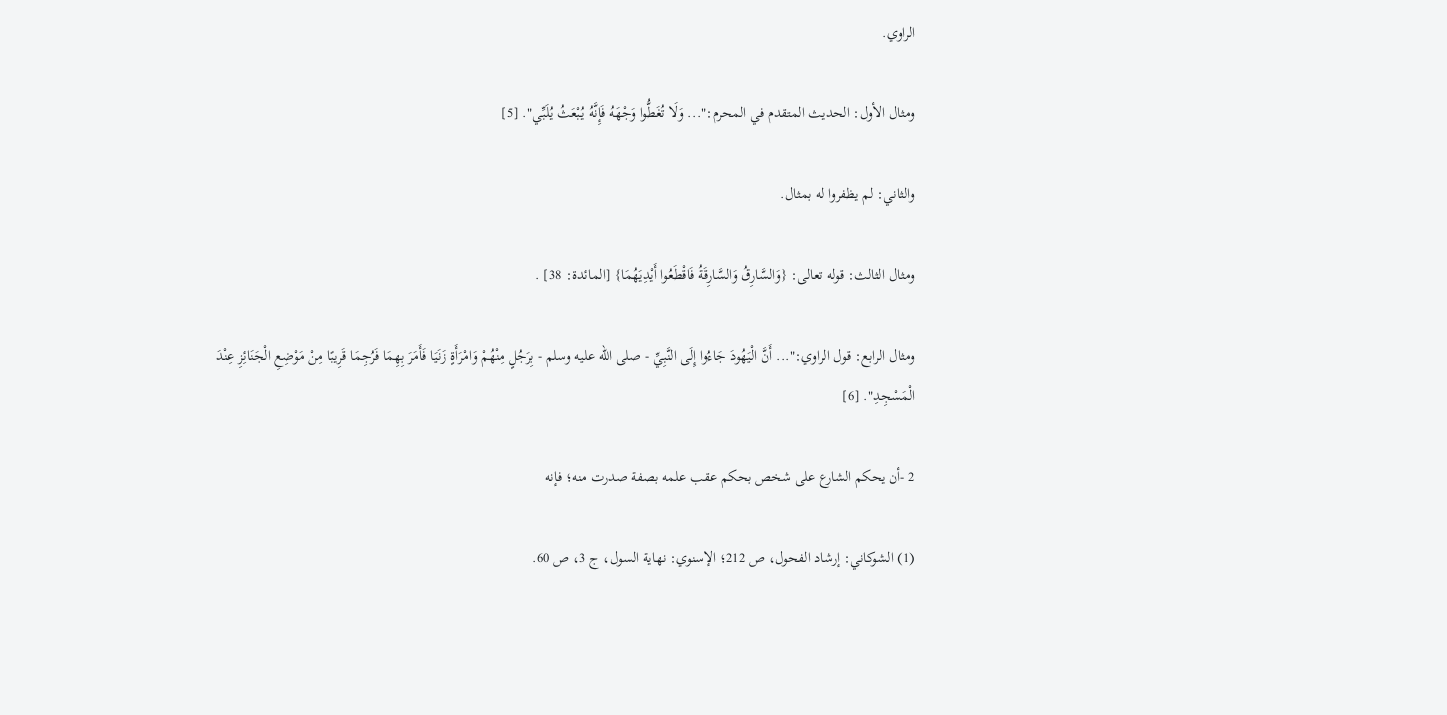الراوي.

ومثال الأول: الحديث المتقدم في المحرم:"... وَلَا تُغَطُّوا وَجْهَهُ فَإِنَّهُ يُبْعَثُ يُلَبِّي". [5]

والثاني: لم يظفروا له بمثال.

ومثال الثالث: قوله تعالى: {وَالسَّارِقُ وَالسَّارِقَةُ فَاقْطَعُوا أَيْدِيَهُمَا} [المائدة: 38] .

ومثال الرابع: قول الراوي:"... أَنَّ الْيَهُودَ جَاءُوا إِلَى النَّبِيِّ - صلى الله عليه وسلم - بِرَجُلٍ مِنْهُمْ وَامْرَأَةٍ زَنَيَا فَأَمَرَ بِهِمَا فَرُجِمَا قَرِيبًا مِنْ مَوْضِعِ الْجَنَائِزِ عِنْدَ الْمَسْجِدِ". [6]

2 -أن يحكم الشارع على شخص بحكم عقب علمه بصفة صدرت منه؛ فإنه

(1) الشوكاني: إرشاد الفحول، ص 212؛ الإسنوي: نهاية السول، ج 3، ص 60.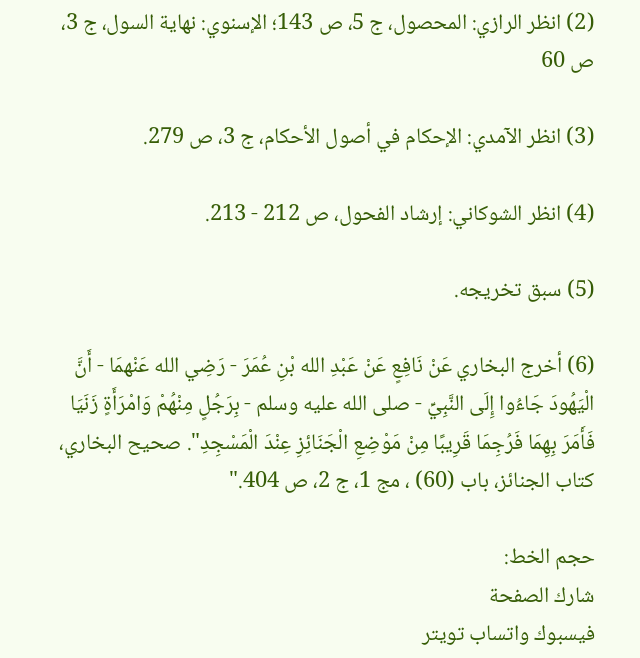(2) انظر الرازي: المحصول، ج 5، ص 143؛ الإسنوي: نهاية السول، ج 3، ص 60

(3) انظر الآمدي: الإحكام في أصول الأحكام، ج 3، ص 279.

(4) انظر الشوكاني: إرشاد الفحول، ص 212 - 213.

(5) سبق تخريجه.

(6) أخرج البخاري عَنْ نَافِعٍ عَنْ عَبْدِ الله بْنِ عُمَرَ - رَضِي الله عَنْهمَا - أَنَّ الْيَهُودَ جَاءُوا إِلَى النَّبِيِّ - صلى الله عليه وسلم - بِرَجُلٍ مِنْهُمْ وَامْرَأَةٍ زَنَيَا فَأَمَرَ بِهِمَا فَرُجِمَا قَرِيبًا مِنْ مَوْضِعِ الْجَنَائِزِ عِنْدَ الْمَسْجِدِ". صحيح البخاري، كتاب الجنائز، باب (60) ، مج 1، ج 2، ص 404."

حجم الخط:
شارك الصفحة
فيسبوك واتساب تويتر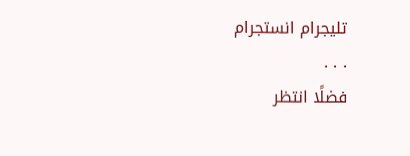تليجرام انستجرام
. . .
فضلًا انتظر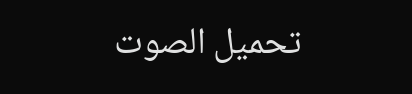تحميل الصوت